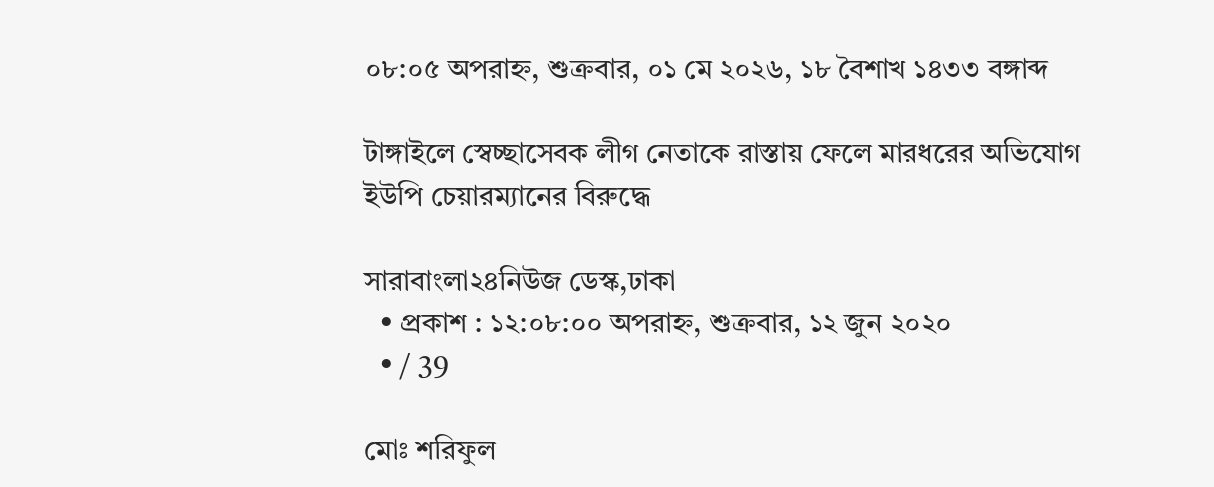০৮:০৫ অপরাহ্ন, শুক্রবার, ০১ মে ২০২৬, ১৮ বৈশাখ ১৪৩৩ বঙ্গাব্দ

টাঙ্গাইলে স্বেচ্ছাসেবক লীগ নেতাকে রাস্তায় ফেলে মারধরের অভিযোগ ইউপি চেয়ারম্যানের বিরুদ্ধে

সারাবাংলা২৪নিউজ ডেস্ক,ঢাকা
  • প্রকাশ : ১২:০৮:০০ অপরাহ্ন, শুক্রবার, ১২ জুন ২০২০
  • / 39

মোঃ শরিফুল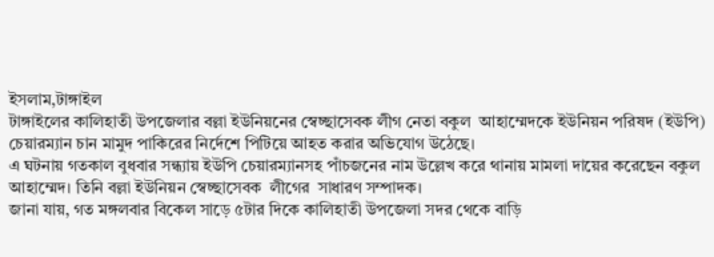ইসলাম,টাঙ্গাইল
টাঙ্গাইলের কালিহাতী উপজেলার বল্লা ইউনিয়নের স্বেচ্ছাসেবক লীগ নেতা বকুল  আহাম্মেদকে ইউনিয়ন পরিষদ (ইউপি) চেয়ারম্যান চান মামুদ পাকিরের নির্দেশে পিটিয়ে আহত করার অভিযোগ উঠেছে।
এ ঘটনায় গতকাল বুধবার সন্ধ্যায় ইউপি চেয়ারম্যানসহ পাঁচজনের নাম উল্লেখ করে থানায় মামলা দায়ের করেছেন বকুল আহাম্মেদ। তিনি বল্লা ইউনিয়ন স্বেচ্ছাসেবক  লীগের  সাধারণ সম্পাদক।
জানা যায়, গত মঙ্গলবার বিকেল সাড়ে ৫টার দিকে কালিহাতী উপজেলা সদর থেকে বাড়ি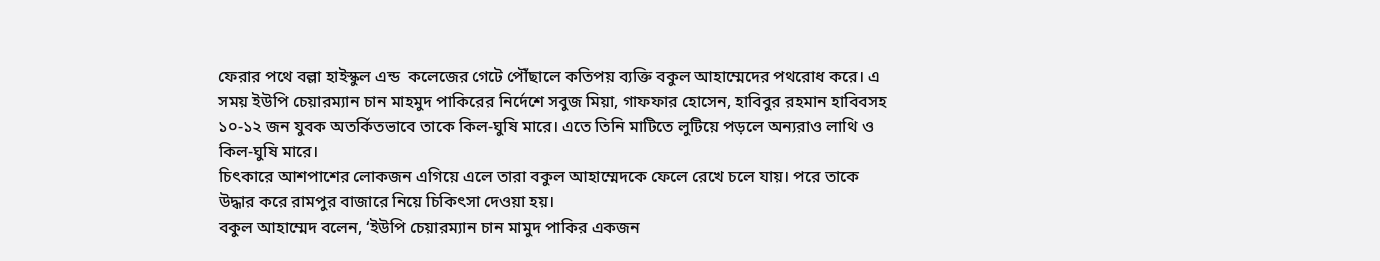ফেরার পথে বল্লা হাইস্কুল এন্ড  কলেজের গেটে পৌঁছালে কতিপয় ব্যক্তি বকুল আহাম্মেদের পথরোধ করে। এ সময় ইউপি চেয়ারম্যান চান মাহমুদ পাকিরের নির্দেশে সবুজ মিয়া, গাফফার হোসেন, হাবিবুর রহমান হাবিবসহ ১০-১২ জন যুবক অতর্কিতভাবে তাকে কিল-ঘুষি মারে। এতে তিনি মাটিতে লুটিয়ে পড়লে অন্যরাও লাথি ও কিল-ঘুষি মারে।
চিৎকারে আশপাশের লোকজন এগিয়ে এলে তারা বকুল আহাম্মেদকে ফেলে রেখে চলে যায়। পরে তাকে উদ্ধার করে রামপুর বাজারে নিয়ে চিকিৎসা দেওয়া হয়।
বকুল আহাম্মেদ বলেন, ‘ইউপি চেয়ারম্যান চান মামুদ পাকির একজন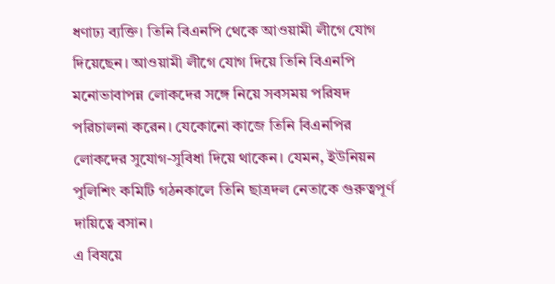ধণাঢ্য ব্যক্তি। তিনি বিএনপি থেকে আওয়ামী লীগে যোগ দিয়েছেন। আওয়ামী লীগে যোগ দিয়ে তিনি বিএনপি মনোভাবাপন্ন লোকদের সঙ্গে নিয়ে সবসময় পরিষদ পরিচালনা করেন। যেকোনো কাজে তিনি বিএনপির লোকদের সুযোগ-সুবিধা দিয়ে থাকেন। যেমন, ইউনিয়ন পুলিশিং কমিটি গঠনকালে তিনি ছাত্রদল নেতাকে গুরুত্বপূর্ণ দায়িত্বে বসান।
এ বিষয়ে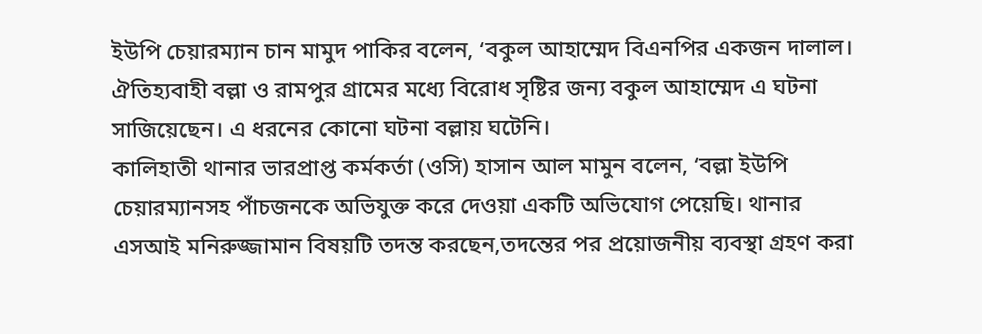ইউপি চেয়ারম্যান চান মামুদ পাকির বলেন, ‘বকুল আহাম্মেদ বিএনপির একজন দালাল। ঐতিহ্যবাহী বল্লা ও রামপুর গ্রামের মধ্যে বিরোধ সৃষ্টির জন্য বকুল আহাম্মেদ এ ঘটনা সাজিয়েছেন। এ ধরনের কোনো ঘটনা বল্লায় ঘটেনি।
কালিহাতী থানার ভারপ্রাপ্ত কর্মকর্তা (ওসি) হাসান আল মামুন বলেন, ‘বল্লা ইউপি চেয়ারম্যানসহ পাঁচজনকে অভিযুক্ত করে দেওয়া একটি অভিযোগ পেয়েছি। থানার এসআই মনিরুজ্জামান বিষয়টি তদন্ত করছেন,তদন্তের পর প্রয়োজনীয় ব্যবস্থা গ্রহণ করা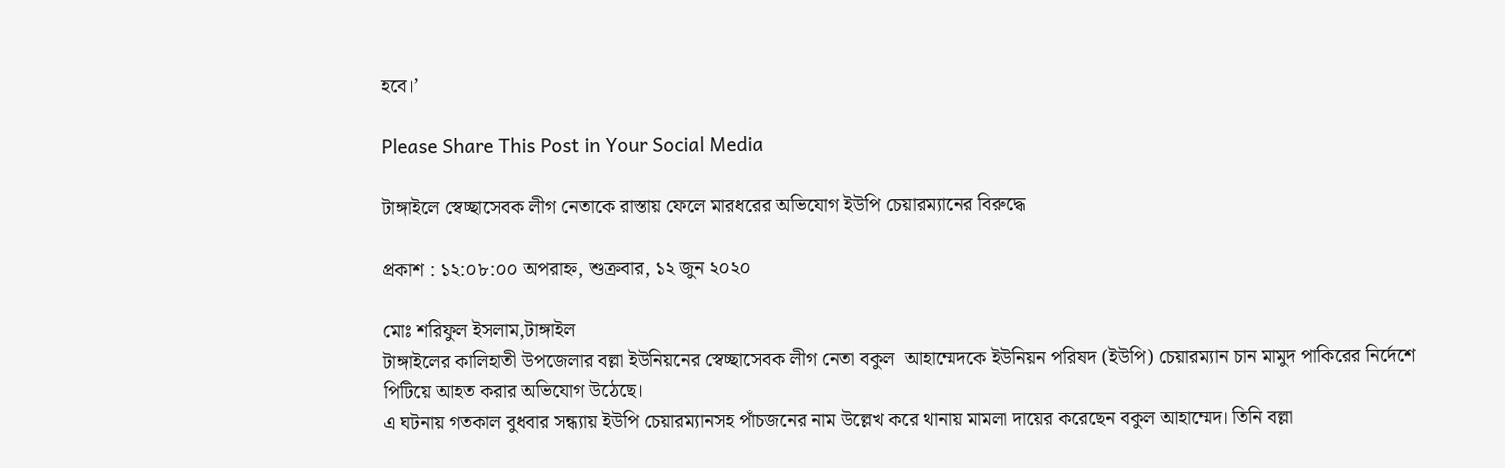হবে।’

Please Share This Post in Your Social Media

টাঙ্গাইলে স্বেচ্ছাসেবক লীগ নেতাকে রাস্তায় ফেলে মারধরের অভিযোগ ইউপি চেয়ারম্যানের বিরুদ্ধে

প্রকাশ : ১২:০৮:০০ অপরাহ্ন, শুক্রবার, ১২ জুন ২০২০

মোঃ শরিফুল ইসলাম,টাঙ্গাইল
টাঙ্গাইলের কালিহাতী উপজেলার বল্লা ইউনিয়নের স্বেচ্ছাসেবক লীগ নেতা বকুল  আহাম্মেদকে ইউনিয়ন পরিষদ (ইউপি) চেয়ারম্যান চান মামুদ পাকিরের নির্দেশে পিটিয়ে আহত করার অভিযোগ উঠেছে।
এ ঘটনায় গতকাল বুধবার সন্ধ্যায় ইউপি চেয়ারম্যানসহ পাঁচজনের নাম উল্লেখ করে থানায় মামলা দায়ের করেছেন বকুল আহাম্মেদ। তিনি বল্লা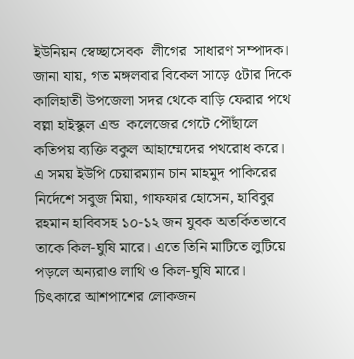ইউনিয়ন স্বেচ্ছাসেবক  লীগের  সাধারণ সম্পাদক।
জানা যায়, গত মঙ্গলবার বিকেল সাড়ে ৫টার দিকে কালিহাতী উপজেলা সদর থেকে বাড়ি ফেরার পথে বল্লা হাইস্কুল এন্ড  কলেজের গেটে পৌঁছালে কতিপয় ব্যক্তি বকুল আহাম্মেদের পথরোধ করে। এ সময় ইউপি চেয়ারম্যান চান মাহমুদ পাকিরের নির্দেশে সবুজ মিয়া, গাফফার হোসেন, হাবিবুর রহমান হাবিবসহ ১০-১২ জন যুবক অতর্কিতভাবে তাকে কিল-ঘুষি মারে। এতে তিনি মাটিতে লুটিয়ে পড়লে অন্যরাও লাথি ও কিল-ঘুষি মারে।
চিৎকারে আশপাশের লোকজন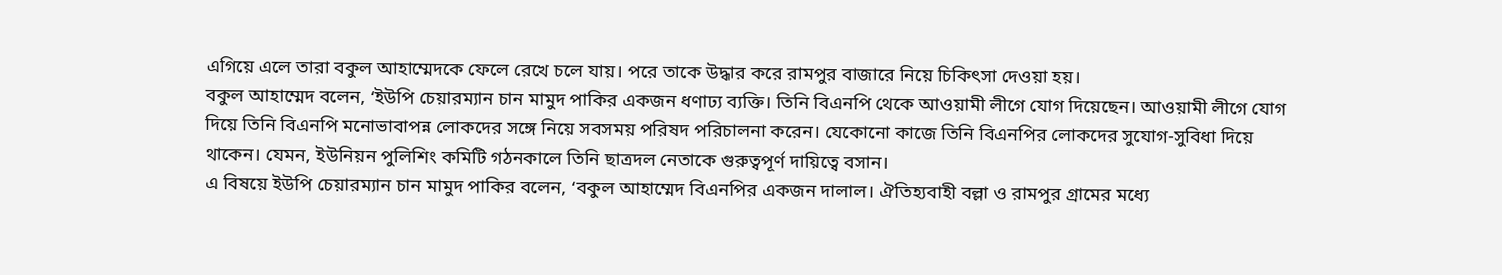এগিয়ে এলে তারা বকুল আহাম্মেদকে ফেলে রেখে চলে যায়। পরে তাকে উদ্ধার করে রামপুর বাজারে নিয়ে চিকিৎসা দেওয়া হয়।
বকুল আহাম্মেদ বলেন, ‘ইউপি চেয়ারম্যান চান মামুদ পাকির একজন ধণাঢ্য ব্যক্তি। তিনি বিএনপি থেকে আওয়ামী লীগে যোগ দিয়েছেন। আওয়ামী লীগে যোগ দিয়ে তিনি বিএনপি মনোভাবাপন্ন লোকদের সঙ্গে নিয়ে সবসময় পরিষদ পরিচালনা করেন। যেকোনো কাজে তিনি বিএনপির লোকদের সুযোগ-সুবিধা দিয়ে থাকেন। যেমন, ইউনিয়ন পুলিশিং কমিটি গঠনকালে তিনি ছাত্রদল নেতাকে গুরুত্বপূর্ণ দায়িত্বে বসান।
এ বিষয়ে ইউপি চেয়ারম্যান চান মামুদ পাকির বলেন, ‘বকুল আহাম্মেদ বিএনপির একজন দালাল। ঐতিহ্যবাহী বল্লা ও রামপুর গ্রামের মধ্যে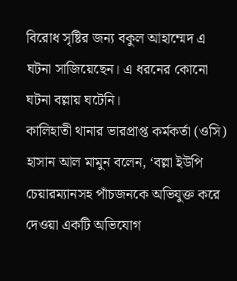বিরোধ সৃষ্টির জন্য বকুল আহাম্মেদ এ ঘটনা সাজিয়েছেন। এ ধরনের কোনো ঘটনা বল্লায় ঘটেনি।
কালিহাতী থানার ভারপ্রাপ্ত কর্মকর্তা (ওসি) হাসান আল মামুন বলেন, ‘বল্লা ইউপি চেয়ারম্যানসহ পাঁচজনকে অভিযুক্ত করে দেওয়া একটি অভিযোগ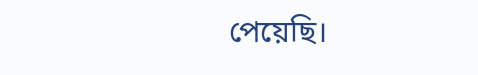পেয়েছি।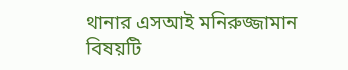থানার এসআই মনিরুজ্জামান বিষয়টি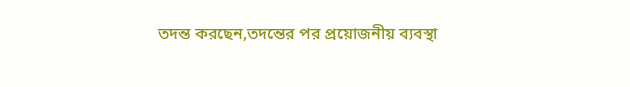তদন্ত করছেন,তদন্তের পর প্রয়োজনীয় ব্যবস্থা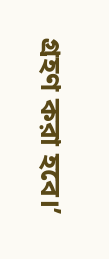গ্রহণ করা হবে।’